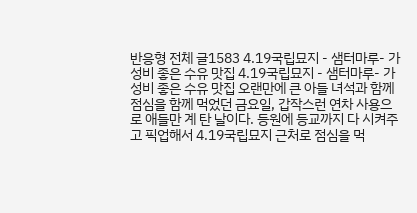반응형 전체 글1583 4.19국립묘지 - 샘터마루- 가성비 좋은 수유 맛집 4.19국립묘지 - 샘터마루- 가성비 좋은 수유 맛집 오랜만에 큰 아들 녀석과 함께 점심을 함께 먹었던 금요일, 갑작스런 연차 사용으로 애들만 계 탄 날이다. 등원에 등교까지 다 시켜주고 픽업해서 4.19국립묘지 근처로 점심을 먹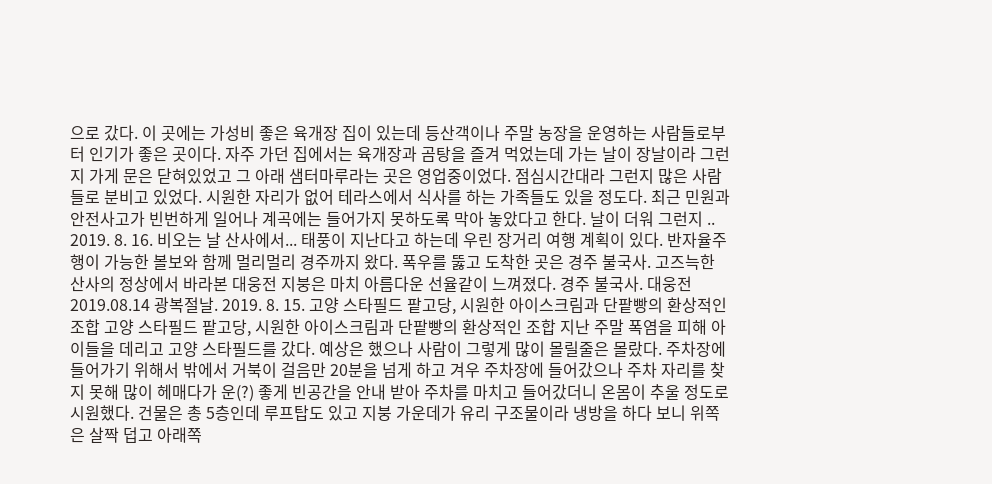으로 갔다. 이 곳에는 가성비 좋은 육개장 집이 있는데 등산객이나 주말 농장을 운영하는 사람들로부터 인기가 좋은 곳이다. 자주 가던 집에서는 육개장과 곰탕을 즐겨 먹었는데 가는 날이 장날이라 그런지 가게 문은 닫혀있었고 그 아래 샘터마루라는 곳은 영업중이었다. 점심시간대라 그런지 많은 사람들로 분비고 있었다. 시원한 자리가 없어 테라스에서 식사를 하는 가족들도 있을 정도다. 최근 민원과 안전사고가 빈번하게 일어나 계곡에는 들어가지 못하도록 막아 놓았다고 한다. 날이 더워 그런지 .. 2019. 8. 16. 비오는 날 산사에서... 태풍이 지난다고 하는데 우린 장거리 여행 계획이 있다. 반자율주행이 가능한 볼보와 함께 멀리멀리 경주까지 왔다. 폭우를 뚫고 도착한 곳은 경주 불국사. 고즈늑한 산사의 정상에서 바라본 대웅전 지붕은 마치 아름다운 선율같이 느껴졌다. 경주 불국사. 대웅전 2019.08.14 광복절날. 2019. 8. 15. 고양 스타필드 팥고당, 시원한 아이스크림과 단팥빵의 환상적인 조합 고양 스타필드 팥고당, 시원한 아이스크림과 단팥빵의 환상적인 조합 지난 주말 폭염을 피해 아이들을 데리고 고양 스타필드를 갔다. 예상은 했으나 사람이 그렇게 많이 몰릴줄은 몰랐다. 주차장에 들어가기 위해서 밖에서 거북이 걸음만 20분을 넘게 하고 겨우 주차장에 들어갔으나 주차 자리를 찾지 못해 많이 헤매다가 운(?) 좋게 빈공간을 안내 받아 주차를 마치고 들어갔더니 온몸이 추울 정도로 시원했다. 건물은 총 5층인데 루프탑도 있고 지붕 가운데가 유리 구조물이라 냉방을 하다 보니 위쪽은 살짝 덥고 아래쪽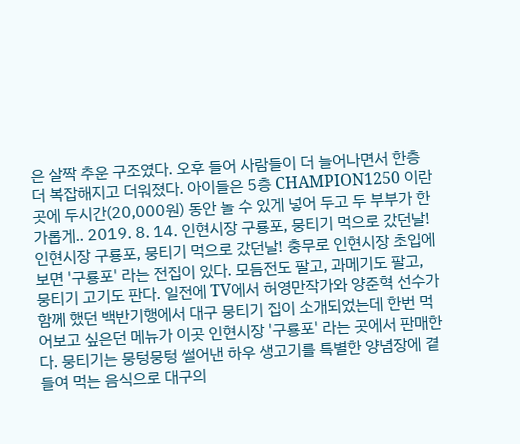은 살짝 추운 구조였다. 오후 들어 사람들이 더 늘어나면서 한층 더 복잡해지고 더워졌다. 아이들은 5층 CHAMPION1250 이란 곳에 두시간(20,000원) 동안 놀 수 있게 넣어 두고 두 부부가 한가롭게.. 2019. 8. 14. 인현시장 구룡포, 뭉티기 먹으로 갔던날! 인현시장 구룡포, 뭉티기 먹으로 갔던날! 충무로 인현시장 초입에 보면 '구룡포' 라는 전집이 있다. 모듬전도 팔고, 과메기도 팔고, 뭉티기 고기도 판다. 일전에 TV에서 허영만작가와 양준혁 선수가 함께 했던 백반기행에서 대구 뭉티기 집이 소개되었는데 한번 먹어보고 싶은던 메뉴가 이곳 인현시장 '구룡포' 라는 곳에서 판매한다. 뭉티기는 뭉텅뭉텅 썰어낸 하우 생고기를 특별한 양념장에 곁들여 먹는 음식으로 대구의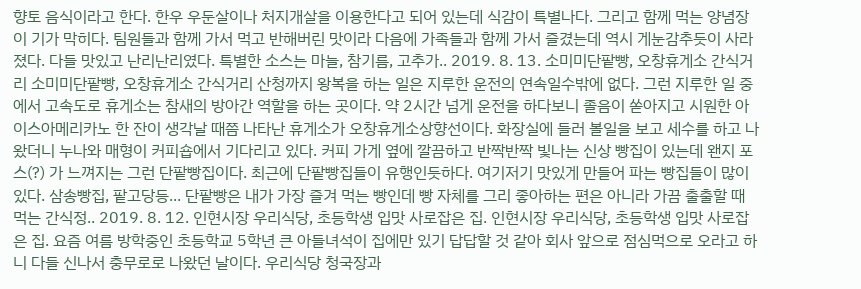향토 음식이라고 한다. 한우 우둔살이나 처지개살을 이용한다고 되어 있는데 식감이 특별나다. 그리고 함께 먹는 양념장이 기가 막히다. 팀원들과 함께 가서 먹고 반해버린 맛이라 다음에 가족들과 함께 가서 즐겼는데 역시 게눈감추듯이 사라졌다. 다들 맛있고 난리난리였다. 특별한 소스는 마늘, 참기름, 고추가.. 2019. 8. 13. 소미미단팥빵, 오창휴게소 간식거리 소미미단팥빵, 오창휴게소 간식거리 산청까지 왕복을 하는 일은 지루한 운전의 연속일수밖에 없다. 그런 지루한 일 중에서 고속도로 휴게소는 참새의 방아간 역할을 하는 곳이다. 약 2시간 넘게 운전을 하다보니 졸음이 쏟아지고 시원한 아이스아메리카노 한 잔이 생각날 때쯤 나타난 휴게소가 오창휴게소상향선이다. 화장실에 들러 볼일을 보고 세수를 하고 나왔더니 누나와 매형이 커피숍에서 기다리고 있다. 커피 가게 옆에 깔끔하고 반짝반짝 빛나는 신상 빵집이 있는데 왠지 포스(?) 가 느껴지는 그런 단팥빵집이다. 최근에 단팥빵집들이 유행인듯하다. 여기저기 맛있게 만들어 파는 빵집들이 많이 있다. 삼송빵집, 팥고당등... 단팥빵은 내가 가장 즐겨 먹는 빵인데 빵 자체를 그리 좋아하는 편은 아니라 가끔 출출할 때 먹는 간식정.. 2019. 8. 12. 인현시장 우리식당, 초등학생 입맛 사로잡은 집. 인현시장 우리식당, 초등학생 입맛 사로잡은 집. 요즘 여름 방학중인 초등학교 5학년 큰 아들녀석이 집에만 있기 답답할 것 같아 회사 앞으로 점심먹으로 오라고 하니 다들 신나서 충무로로 나왔던 날이다. 우리식당 청국장과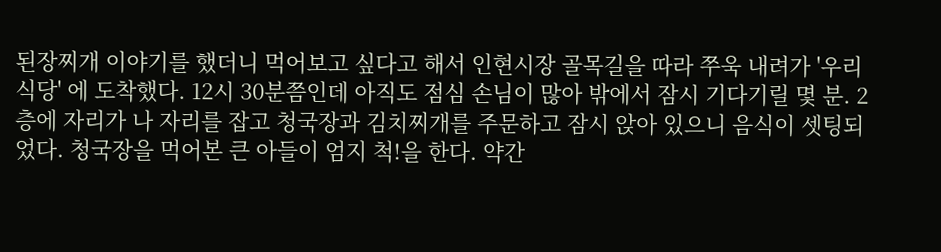된장찌개 이야기를 했더니 먹어보고 싶다고 해서 인현시장 골목길을 따라 쭈욱 내려가 '우리식당' 에 도착했다. 12시 30분쯤인데 아직도 점심 손님이 많아 밖에서 잠시 기다기릴 몇 분. 2층에 자리가 나 자리를 잡고 청국장과 김치찌개를 주문하고 잠시 앉아 있으니 음식이 셋팅되었다. 청국장을 먹어본 큰 아들이 엄지 척!을 한다. 약간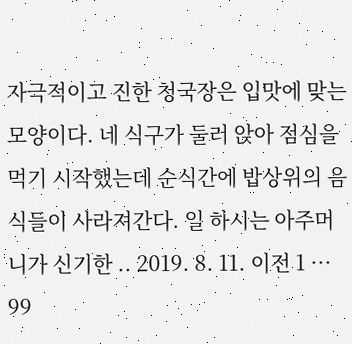자극적이고 진한 청국장은 입맛에 맞는 모양이다. 네 식구가 둘러 앉아 점심을 먹기 시작했는데 순식간에 밥상위의 음식들이 사라져간다. 일 하시는 아주머니가 신기한 .. 2019. 8. 11. 이전 1 ··· 99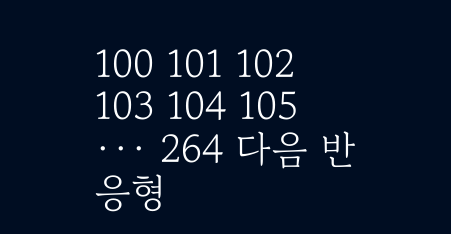100 101 102 103 104 105 ··· 264 다음 반응형